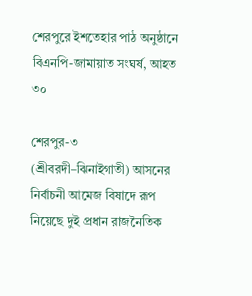শেরপুরে ইশতেহার পাঠ অনুষ্ঠানে বিএনপি-জামায়াত সংঘর্ষ, আহত ৩০

শেরপুর-৩ (শ্রীবরদী–ঝিনাইগাতী) আসনের নির্বাচনী আমেজ বিষাদে রূপ নিয়েছে দুই প্রধান রাজনৈতিক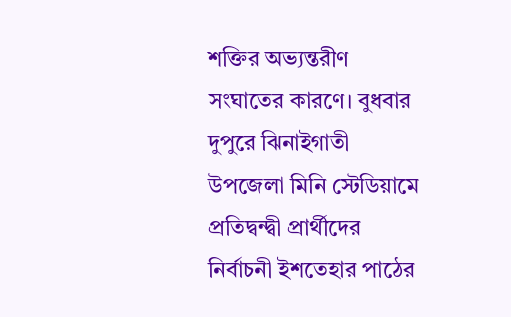শক্তির অভ্যন্তরীণ সংঘাতের কারণে। বুধবার দুপুরে ঝিনাইগাতী উপজেলা মিনি স্টেডিয়ামে প্রতিদ্বন্দ্বী প্রার্থীদের নির্বাচনী ইশতেহার পাঠের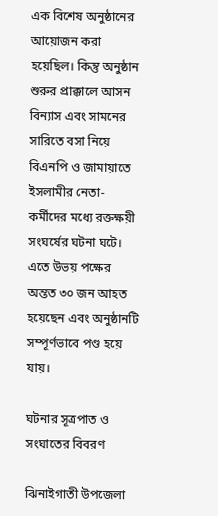এক বিশেষ অনুষ্ঠানের আয়োজন করা হয়েছিল। কিন্তু অনুষ্ঠান শুরুর প্রাক্কালে আসন বিন্যাস এবং সামনের সারিতে বসা নিয়ে বিএনপি ও জামায়াতে ইসলামীর নেতা-কর্মীদের মধ্যে রক্তক্ষয়ী সংঘর্ষের ঘটনা ঘটে। এতে উভয় পক্ষের অন্তত ৩০ জন আহত হয়েছেন এবং অনুষ্ঠানটি সম্পূর্ণভাবে পণ্ড হয়ে যায়।

ঘটনার সূত্রপাত ও সংঘাতের বিবরণ

ঝিনাইগাতী উপজেলা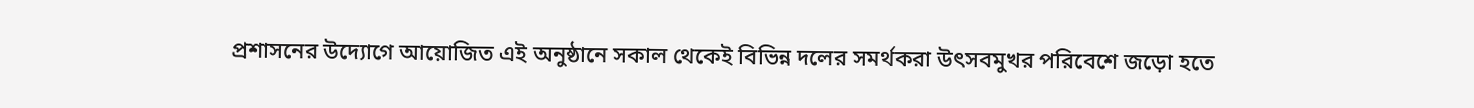প্রশাসনের উদ্যোগে আয়োজিত এই অনুষ্ঠানে সকাল থেকেই বিভিন্ন দলের সমর্থকরা উৎসবমুখর পরিবেশে জড়ো হতে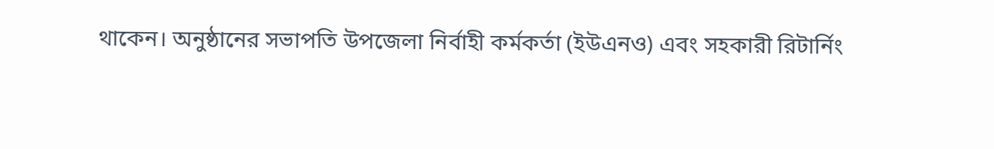থাকেন। অনুষ্ঠানের সভাপতি উপজেলা নির্বাহী কর্মকর্তা (ইউএনও) এবং সহকারী রিটার্নিং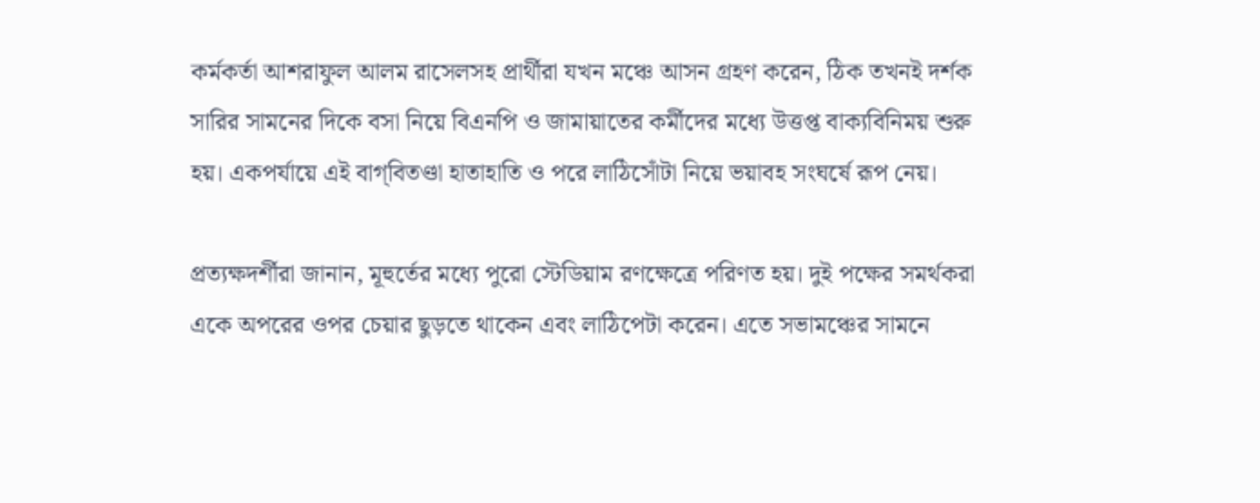কর্মকর্তা আশরাফুল আলম রাসেলসহ প্রার্থীরা যখন মঞ্চে আসন গ্রহণ করেন, ঠিক তখনই দর্শক সারির সামনের দিকে বসা নিয়ে বিএনপি ও জামায়াতের কর্মীদের মধ্যে উত্তপ্ত বাক্যবিনিময় শুরু হয়। একপর্যায়ে এই বাগ্‌বিতণ্ডা হাতাহাতি ও পরে লাঠিসোঁটা নিয়ে ভয়াবহ সংঘর্ষে রূপ নেয়।

প্রত্যক্ষদর্শীরা জানান, মূহুর্তের মধ্যে পুরো স্টেডিয়াম রণক্ষেত্রে পরিণত হয়। দুই পক্ষের সমর্থকরা একে অপরের ওপর চেয়ার ছুড়তে থাকেন এবং লাঠিপেটা করেন। এতে সভামঞ্চের সামনে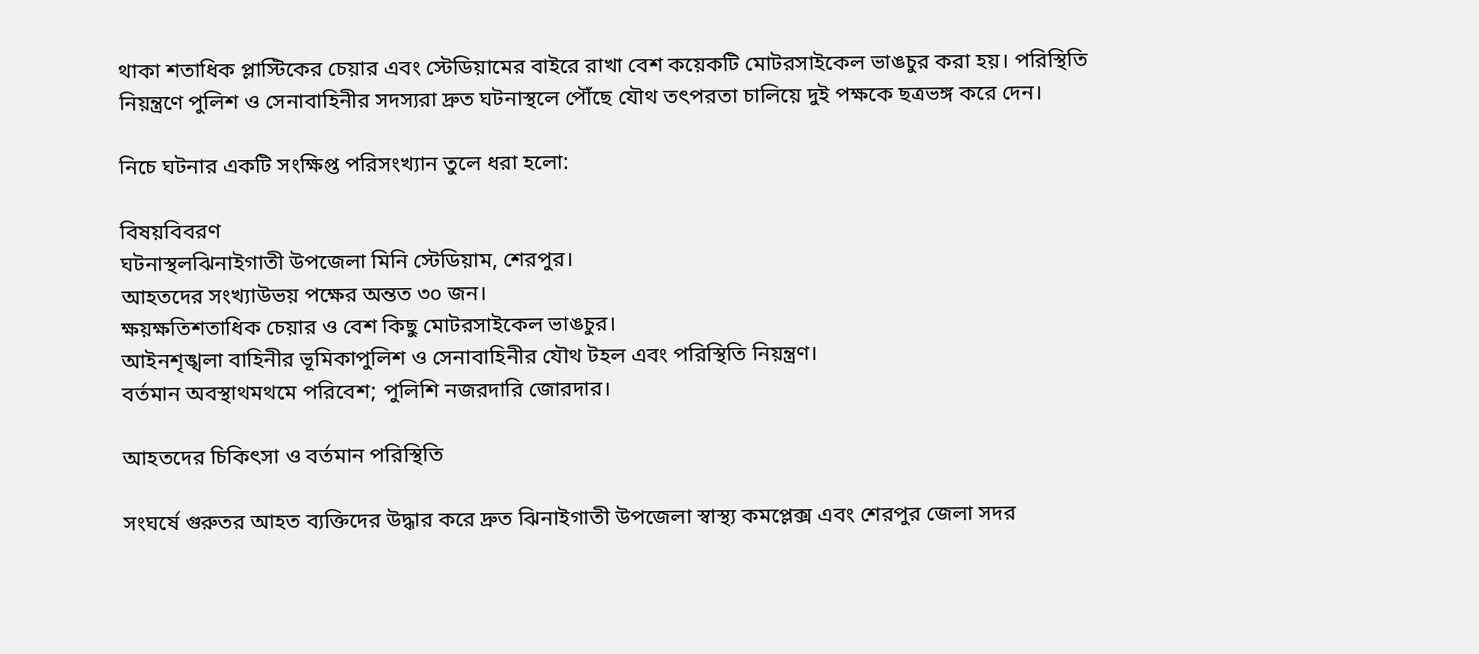থাকা শতাধিক প্লাস্টিকের চেয়ার এবং স্টেডিয়ামের বাইরে রাখা বেশ কয়েকটি মোটরসাইকেল ভাঙচুর করা হয়। পরিস্থিতি নিয়ন্ত্রণে পুলিশ ও সেনাবাহিনীর সদস্যরা দ্রুত ঘটনাস্থলে পৌঁছে যৌথ তৎপরতা চালিয়ে দুই পক্ষকে ছত্রভঙ্গ করে দেন।

নিচে ঘটনার একটি সংক্ষিপ্ত পরিসংখ্যান তুলে ধরা হলো:

বিষয়বিবরণ
ঘটনাস্থলঝিনাইগাতী উপজেলা মিনি স্টেডিয়াম, শেরপুর।
আহতদের সংখ্যাউভয় পক্ষের অন্তত ৩০ জন।
ক্ষয়ক্ষতিশতাধিক চেয়ার ও বেশ কিছু মোটরসাইকেল ভাঙচুর।
আইনশৃঙ্খলা বাহিনীর ভূমিকাপুলিশ ও সেনাবাহিনীর যৌথ টহল এবং পরিস্থিতি নিয়ন্ত্রণ।
বর্তমান অবস্থাথমথমে পরিবেশ; পুলিশি নজরদারি জোরদার।

আহতদের চিকিৎসা ও বর্তমান পরিস্থিতি

সংঘর্ষে গুরুতর আহত ব্যক্তিদের উদ্ধার করে দ্রুত ঝিনাইগাতী উপজেলা স্বাস্থ্য কমপ্লেক্স এবং শেরপুর জেলা সদর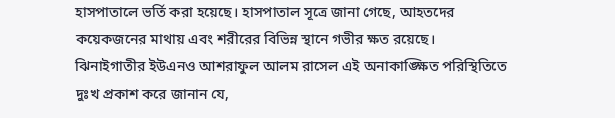হাসপাতালে ভর্তি করা হয়েছে। হাসপাতাল সূত্রে জানা গেছে, আহতদের কয়েকজনের মাথায় এবং শরীরের বিভিন্ন স্থানে গভীর ক্ষত রয়েছে। ঝিনাইগাতীর ইউএনও আশরাফুল আলম রাসেল এই অনাকাঙ্ক্ষিত পরিস্থিতিতে দুঃখ প্রকাশ করে জানান যে,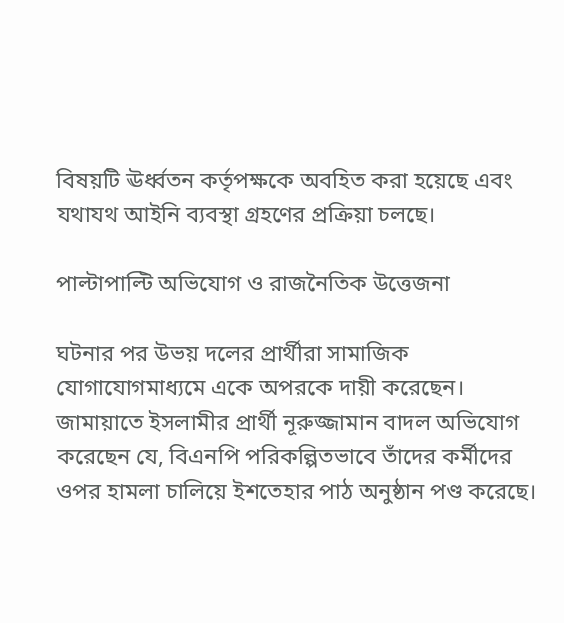বিষয়টি ঊর্ধ্বতন কর্তৃপক্ষকে অবহিত করা হয়েছে এবং যথাযথ আইনি ব্যবস্থা গ্রহণের প্রক্রিয়া চলছে।

পাল্টাপাল্টি অভিযোগ ও রাজনৈতিক উত্তেজনা

ঘটনার পর উভয় দলের প্রার্থীরা সামাজিক যোগাযোগমাধ্যমে একে অপরকে দায়ী করেছেন। জামায়াতে ইসলামীর প্রার্থী নূরুজ্জামান বাদল অভিযোগ করেছেন যে, বিএনপি পরিকল্পিতভাবে তাঁদের কর্মীদের ওপর হামলা চালিয়ে ইশতেহার পাঠ অনুষ্ঠান পণ্ড করেছে।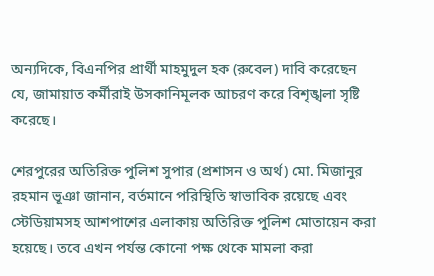অন্যদিকে, বিএনপির প্রার্থী মাহমুদুল হক (রুবেল) দাবি করেছেন যে, জামায়াত কর্মীরাই উসকানিমূলক আচরণ করে বিশৃঙ্খলা সৃষ্টি করেছে।

শেরপুরের অতিরিক্ত পুলিশ সুপার (প্রশাসন ও অর্থ) মো. মিজানুর রহমান ভূঞা জানান, বর্তমানে পরিস্থিতি স্বাভাবিক রয়েছে এবং স্টেডিয়ামসহ আশপাশের এলাকায় অতিরিক্ত পুলিশ মোতায়েন করা হয়েছে। তবে এখন পর্যন্ত কোনো পক্ষ থেকে মামলা করা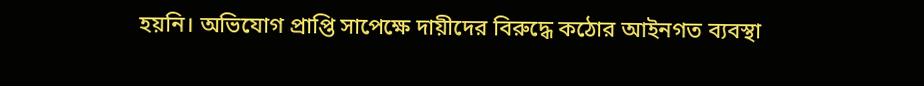হয়নি। অভিযোগ প্রাপ্তি সাপেক্ষে দায়ীদের বিরুদ্ধে কঠোর আইনগত ব্যবস্থা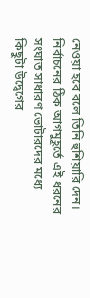নেওয়া হবে বলে তিনি হুশিয়ারি দেন। নির্বাচনের ঠিক আগমুহূর্তে এই ধরনের সংঘাত সাধারণ ভোটারদের মধ্যে কিছুটা উদ্বেগের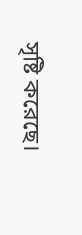সৃষ্টি করেছে।